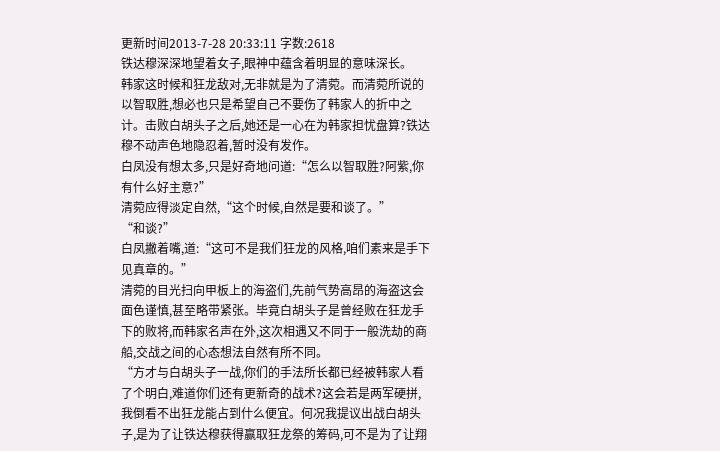更新时间2013-7-28 20:33:11 字数:2618
铁达穆深深地望着女子,眼神中蕴含着明显的意味深长。
韩家这时候和狂龙敌对,无非就是为了清菀。而清菀所说的以智取胜,想必也只是希望自己不要伤了韩家人的折中之计。击败白胡头子之后,她还是一心在为韩家担忧盘算?铁达穆不动声色地隐忍着,暂时没有发作。
白凤没有想太多,只是好奇地问道:“怎么以智取胜?阿紫,你有什么好主意?”
清菀应得淡定自然,“这个时候,自然是要和谈了。”
“和谈?”
白凤撇着嘴,道:“这可不是我们狂龙的风格,咱们素来是手下见真章的。”
清菀的目光扫向甲板上的海盗们,先前气势高昂的海盗这会面色谨慎,甚至略带紧张。毕竟白胡头子是曾经败在狂龙手下的败将,而韩家名声在外,这次相遇又不同于一般洗劫的商船,交战之间的心态想法自然有所不同。
“方才与白胡头子一战,你们的手法所长都已经被韩家人看了个明白,难道你们还有更新奇的战术?这会若是两军硬拼,我倒看不出狂龙能占到什么便宜。何况我提议出战白胡头子,是为了让铁达穆获得赢取狂龙祭的筹码,可不是为了让翔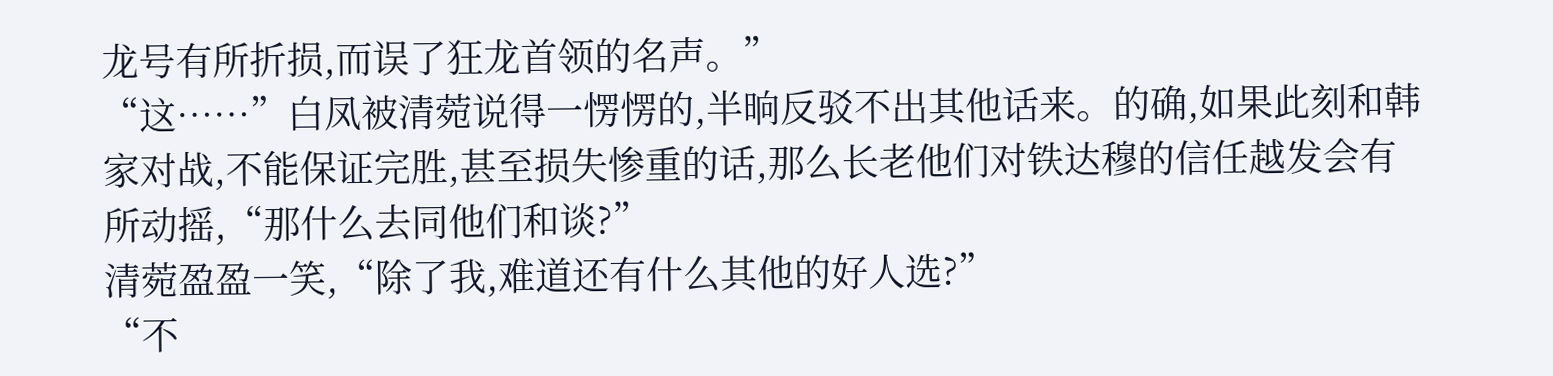龙号有所折损,而误了狂龙首领的名声。”
“这……”白凤被清菀说得一愣愣的,半晌反驳不出其他话来。的确,如果此刻和韩家对战,不能保证完胜,甚至损失惨重的话,那么长老他们对铁达穆的信任越发会有所动摇,“那什么去同他们和谈?”
清菀盈盈一笑,“除了我,难道还有什么其他的好人选?”
“不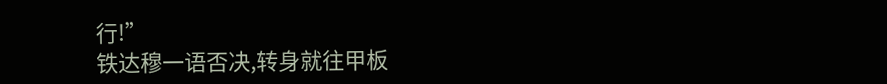行!”
铁达穆一语否决,转身就往甲板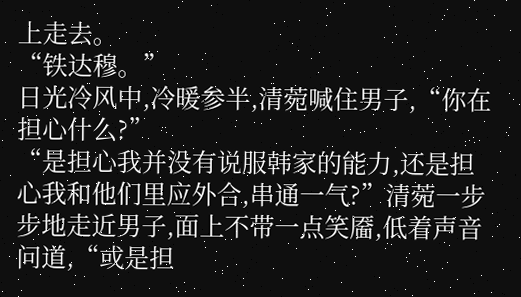上走去。
“铁达穆。”
日光冷风中,冷暖参半,清菀喊住男子,“你在担心什么?”
“是担心我并没有说服韩家的能力,还是担心我和他们里应外合,串通一气?”清菀一步步地走近男子,面上不带一点笑靥,低着声音问道,“或是担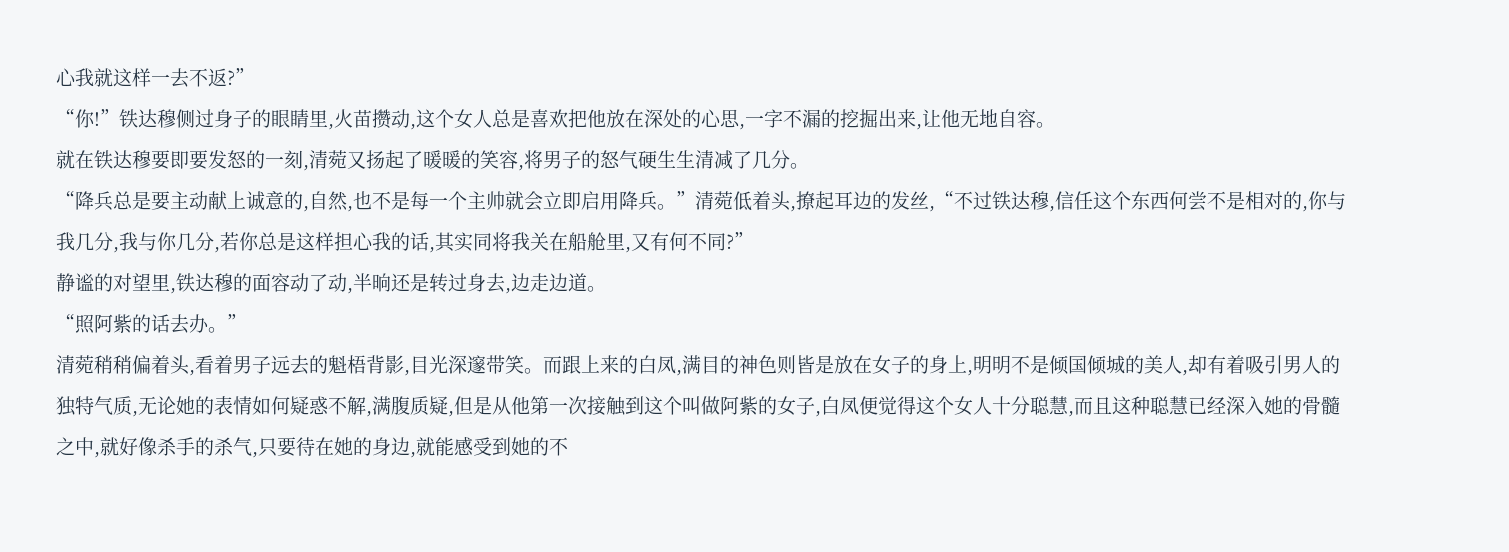心我就这样一去不返?”
“你!”铁达穆侧过身子的眼睛里,火苗攒动,这个女人总是喜欢把他放在深处的心思,一字不漏的挖掘出来,让他无地自容。
就在铁达穆要即要发怒的一刻,清菀又扬起了暖暖的笑容,将男子的怒气硬生生清减了几分。
“降兵总是要主动献上诚意的,自然,也不是每一个主帅就会立即启用降兵。”清菀低着头,撩起耳边的发丝,“不过铁达穆,信任这个东西何尝不是相对的,你与我几分,我与你几分,若你总是这样担心我的话,其实同将我关在船舱里,又有何不同?”
静谧的对望里,铁达穆的面容动了动,半晌还是转过身去,边走边道。
“照阿紫的话去办。”
清菀稍稍偏着头,看着男子远去的魁梧背影,目光深邃带笑。而跟上来的白凤,满目的神色则皆是放在女子的身上,明明不是倾国倾城的美人,却有着吸引男人的独特气质,无论她的表情如何疑惑不解,满腹质疑,但是从他第一次接触到这个叫做阿紫的女子,白凤便觉得这个女人十分聪慧,而且这种聪慧已经深入她的骨髓之中,就好像杀手的杀气,只要待在她的身边,就能感受到她的不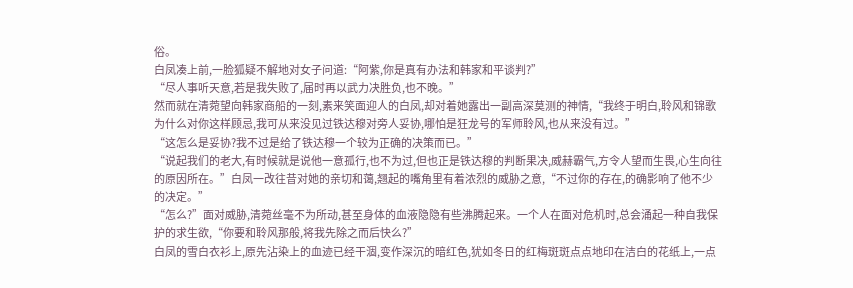俗。
白凤凑上前,一脸狐疑不解地对女子问道:“阿紫,你是真有办法和韩家和平谈判?”
“尽人事听天意,若是我失败了,届时再以武力决胜负,也不晚。”
然而就在清菀望向韩家商船的一刻,素来笑面迎人的白凤,却对着她露出一副高深莫测的神情,“我终于明白,聆风和锦歌为什么对你这样顾忌,我可从来没见过铁达穆对旁人妥协,哪怕是狂龙号的军师聆风,也从来没有过。”
“这怎么是妥协?我不过是给了铁达穆一个较为正确的决策而已。”
“说起我们的老大,有时候就是说他一意孤行,也不为过,但也正是铁达穆的判断果决,威赫霸气,方令人望而生畏,心生向往的原因所在。”白凤一改往昔对她的亲切和蔼,翘起的嘴角里有着浓烈的威胁之意,“不过你的存在,的确影响了他不少的决定。”
“怎么?”面对威胁,清菀丝毫不为所动,甚至身体的血液隐隐有些沸腾起来。一个人在面对危机时,总会涌起一种自我保护的求生欲,“你要和聆风那般,将我先除之而后快么?”
白凤的雪白衣衫上,原先沾染上的血迹已经干涸,变作深沉的暗红色,犹如冬日的红梅斑斑点点地印在洁白的花纸上,一点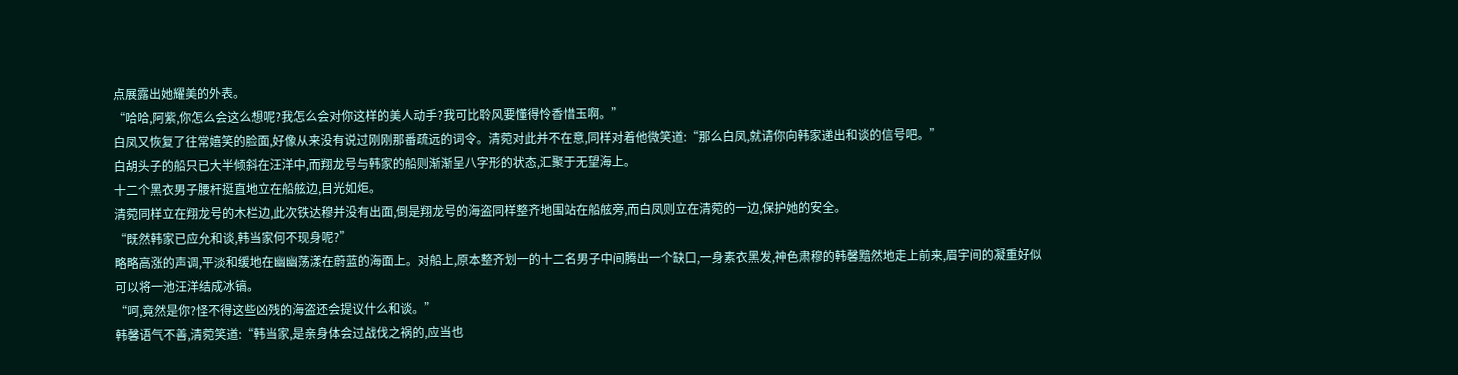点展露出她耀美的外表。
“哈哈,阿紫,你怎么会这么想呢?我怎么会对你这样的美人动手?我可比聆风要懂得怜香惜玉啊。”
白凤又恢复了往常嬉笑的脸面,好像从来没有说过刚刚那番疏远的词令。清菀对此并不在意,同样对着他微笑道:“那么白凤,就请你向韩家递出和谈的信号吧。”
白胡头子的船只已大半倾斜在汪洋中,而翔龙号与韩家的船则渐渐呈八字形的状态,汇聚于无望海上。
十二个黑衣男子腰杆挺直地立在船舷边,目光如炬。
清菀同样立在翔龙号的木栏边,此次铁达穆并没有出面,倒是翔龙号的海盗同样整齐地围站在船舷旁,而白凤则立在清菀的一边,保护她的安全。
“既然韩家已应允和谈,韩当家何不现身呢?”
略略高涨的声调,平淡和缓地在幽幽荡漾在蔚蓝的海面上。对船上,原本整齐划一的十二名男子中间腾出一个缺口,一身素衣黑发,神色肃穆的韩馨黯然地走上前来,眉宇间的凝重好似可以将一池汪洋结成冰镐。
“呵,竟然是你?怪不得这些凶残的海盗还会提议什么和谈。”
韩馨语气不善,清菀笑道:“韩当家,是亲身体会过战伐之祸的,应当也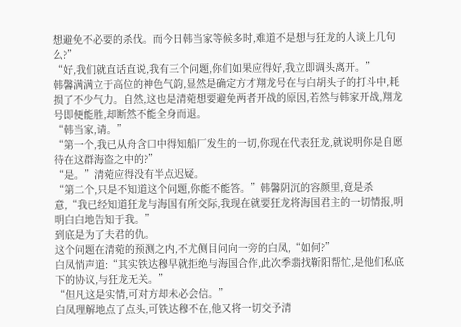想避免不必要的杀伐。而今日韩当家等候多时,难道不是想与狂龙的人谈上几句么?”
“好,我们就直话直说,我有三个问题,你们如果应得好,我立即调头离开。”
韩馨满满立于高位的神色气韵,显然是确定方才翔龙号在与白胡头子的打斗中,耗损了不少气力。自然,这也是清菀想要避免两者开战的原因,若然与韩家开战,翔龙号即便能胜,却断然不能全身而退。
“韩当家,请。”
“第一个,我已从舟含口中得知船厂发生的一切,你现在代表狂龙,就说明你是自愿待在这群海盗之中的?”
“是。”清菀应得没有半点迟疑。
“第二个,只是不知道这个问题,你能不能答。”韩馨阴沉的容颜里,竟是杀意,“我已经知道狂龙与海国有所交际,我现在就要狂龙将海国君主的一切情报,明明白白地告知于我。”
到底是为了夫君的仇。
这个问题在清菀的预测之内,不尤侧目问向一旁的白凤,“如何?”
白凤悄声道:“其实铁达穆早就拒绝与海国合作,此次季翡找靳阳帮忙,是他们私底下的协议,与狂龙无关。”
“但凡这是实情,可对方却未必会信。”
白凤理解地点了点头,可铁达穆不在,他又将一切交予清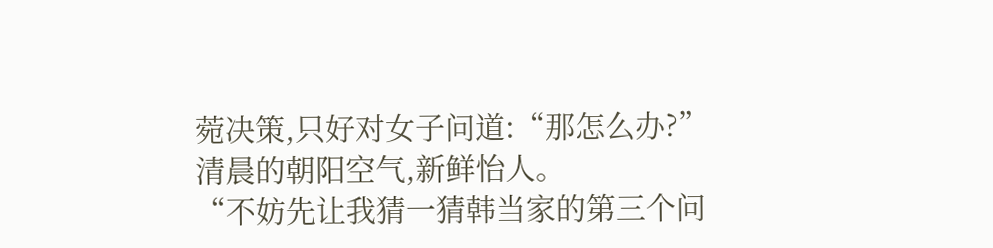菀决策,只好对女子问道:“那怎么办?”
清晨的朝阳空气,新鲜怡人。
“不妨先让我猜一猜韩当家的第三个问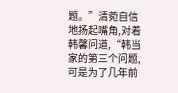题。”清菀自信地扬起嘴角,对着韩馨问道,“韩当家的第三个问题,可是为了几年前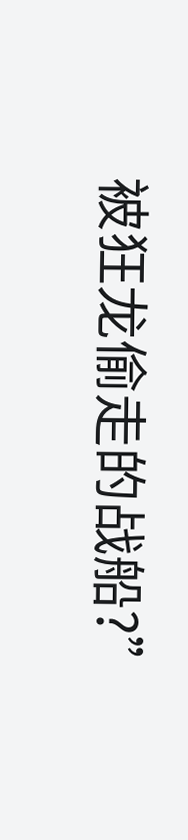被狂龙偷走的战船?”